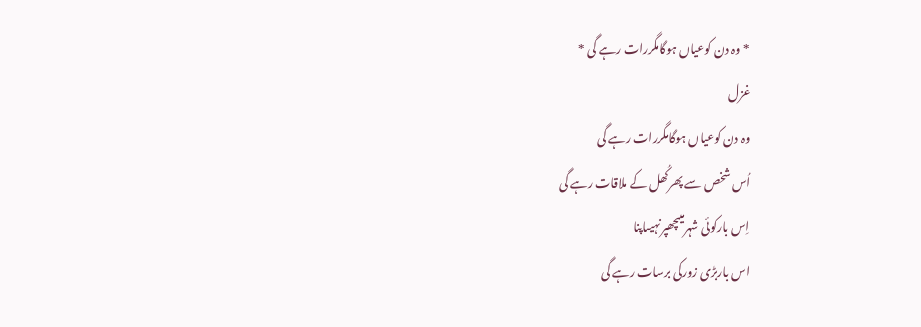* وہ دن کوعیاں ہوگامگررات رہے گی *
غزل
وہ دن کوعیاں ہوگامگررات رہے گی
اُس شخص سے پھرکُھل کے ملاقات رہے گی
اِس بارکوئی شہرمیںچھپرنہیںاپنا
اس باربڑی زورکی برسات رہے گی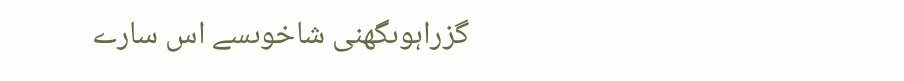گزراہوںگھنی شاخوںسے اس سارے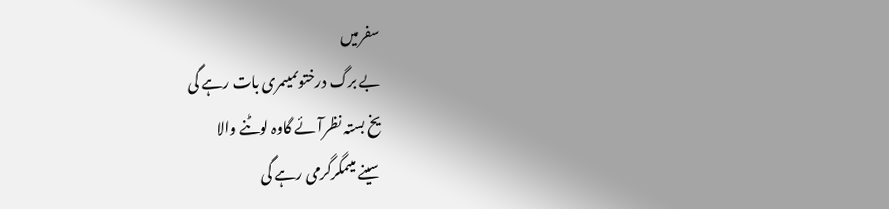سفرمیں
بے برگ درختوںمیںمری بات رہے گی
یخ بستہ نظرآئے گاوہ لوٹنے والا
سینے میںمگرگرمی رہے گی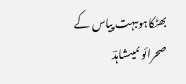بھٹکاہوںبہت پیاس کے صحرائوںمیںشاہدؔ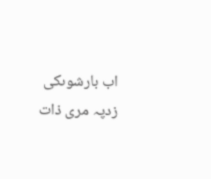اب بارشوںکی زدپہ مری ذات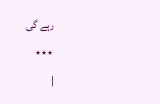رہے گی
٭٭٭
|